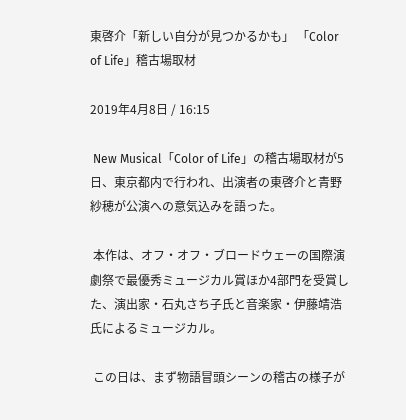東啓介「新しい自分が見つかるかも」 「Color of Life」稽古場取材

2019年4月8日 / 16:15

 New Musical「Color of Life」の稽古場取材が5日、東京都内で行われ、出演者の東啓介と青野紗穂が公演への意気込みを語った。

 本作は、オフ・オフ・ブロードウェーの国際演劇祭で最優秀ミュージカル賞ほか4部門を受賞した、演出家・石丸さち子氏と音楽家・伊藤靖浩氏によるミュージカル。

 この日は、まず物語冒頭シーンの稽古の様子が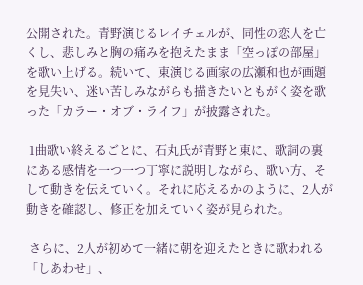公開された。青野演じるレイチェルが、同性の恋人を亡くし、悲しみと胸の痛みを抱えたまま「空っぽの部屋」を歌い上げる。続いて、東演じる画家の広瀬和也が画題を見失い、迷い苦しみながらも描きたいともがく姿を歌った「カラー・オブ・ライフ」が披露された。

 1曲歌い終えるごとに、石丸氏が青野と東に、歌詞の裏にある感情を一つ一つ丁寧に説明しながら、歌い方、そして動きを伝えていく。それに応えるかのように、2人が動きを確認し、修正を加えていく姿が見られた。

 さらに、2人が初めて一緒に朝を迎えたときに歌われる「しあわせ」、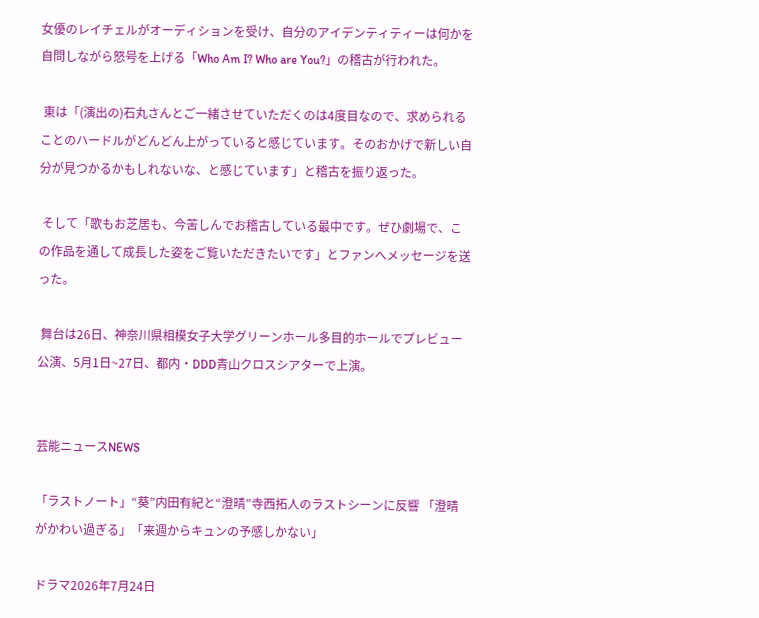女優のレイチェルがオーディションを受け、自分のアイデンティティーは何かを自問しながら怒号を上げる「Who Am I? Who are You?」の稽古が行われた。

 東は「(演出の)石丸さんとご一緒させていただくのは4度目なので、求められることのハードルがどんどん上がっていると感じています。そのおかげで新しい自分が見つかるかもしれないな、と感じています」と稽古を振り返った。

 そして「歌もお芝居も、今苦しんでお稽古している最中です。ぜひ劇場で、この作品を通して成長した姿をご覧いただきたいです」とファンへメッセージを送った。

 舞台は26日、神奈川県相模女子大学グリーンホール多目的ホールでプレビュー公演、5月1日~27日、都内・DDD青山クロスシアターで上演。


芸能ニュースNEWS

「ラストノート」“葵”内田有紀と“澄晴”寺西拓人のラストシーンに反響 「澄晴がかわい過ぎる」「来週からキュンの予感しかない」

ドラマ2026年7月24日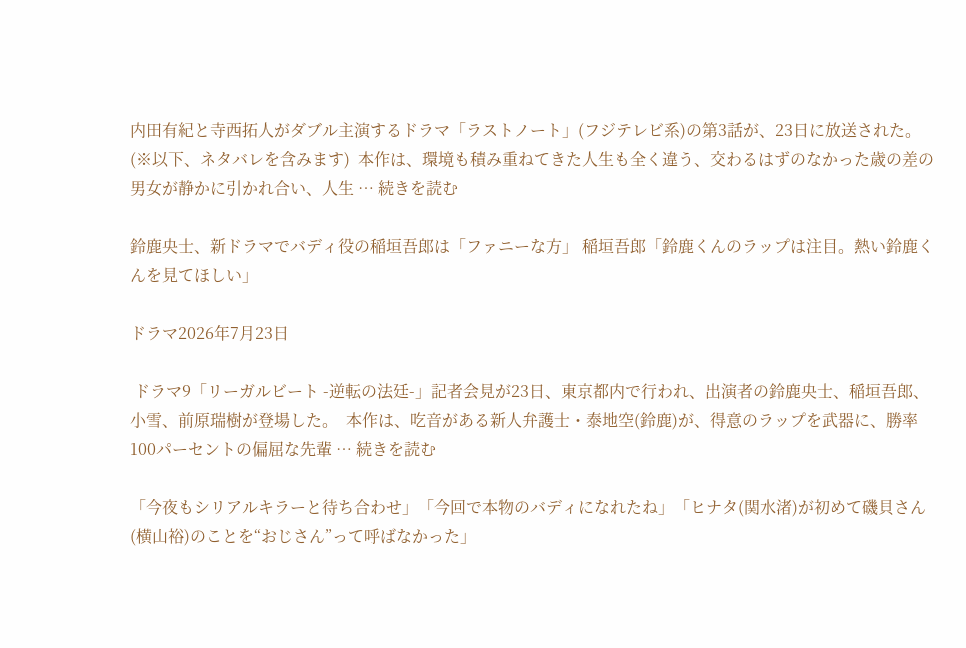内田有紀と寺西拓人がダブル主演するドラマ「ラストノート」(フジテレビ系)の第3話が、23日に放送された。(※以下、ネタバレを含みます)  本作は、環境も積み重ねてきた人生も全く違う、交わるはずのなかった歳の差の男女が静かに引かれ合い、人生 … 続きを読む

鈴鹿央士、新ドラマでバディ役の稲垣吾郎は「ファニーな方」 稲垣吾郎「鈴鹿くんのラップは注目。熱い鈴鹿くんを見てほしい」

ドラマ2026年7月23日

 ドラマ9「リーガルビート -逆転の法廷-」記者会見が23日、東京都内で行われ、出演者の鈴鹿央士、稲垣吾郎、小雪、前原瑞樹が登場した。  本作は、吃音がある新人弁護士・泰地空(鈴鹿)が、得意のラップを武器に、勝率100パーセントの偏屈な先輩 … 続きを読む

「今夜もシリアルキラーと待ち合わせ」「今回で本物のバディになれたね」「ヒナタ(関水渚)が初めて磯貝さん(横山裕)のことを“おじさん”って呼ばなかった」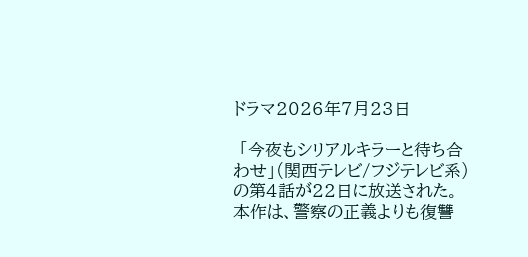ドラマ2026年7月23日

 「今夜もシリアルキラーと待ち合わせ」(関西テレビ/フジテレビ系)の第4話が22日に放送された。  本作は、警察の正義よりも復讐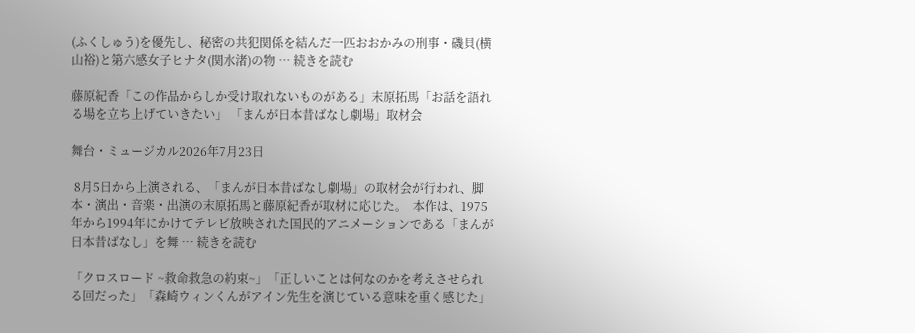(ふくしゅう)を優先し、秘密の共犯関係を結んだ一匹おおかみの刑事・磯貝(横山裕)と第六感女子ヒナタ(関水渚)の物 … 続きを読む

藤原紀香「この作品からしか受け取れないものがある」末原拓馬「お話を語れる場を立ち上げていきたい」 「まんが日本昔ばなし劇場」取材会

舞台・ミュージカル2026年7月23日

 8月5日から上演される、「まんが日本昔ばなし劇場」の取材会が行われ、脚本・演出・音楽・出演の末原拓馬と藤原紀香が取材に応じた。  本作は、1975年から1994年にかけてテレビ放映された国民的アニメーションである「まんが日本昔ばなし」を舞 … 続きを読む

「クロスロード ~救命救急の約束~」「正しいことは何なのかを考えさせられる回だった」「森崎ウィンくんがアイン先生を演じている意味を重く感じた」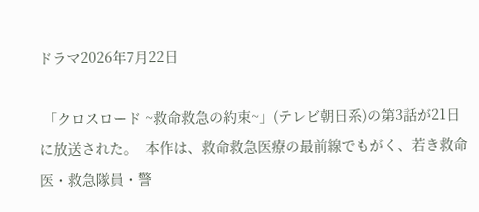ドラマ2026年7月22日

 「クロスロード ~救命救急の約束~」(テレビ朝日系)の第3話が21日に放送された。  本作は、救命救急医療の最前線でもがく、若き救命医・救急隊員・警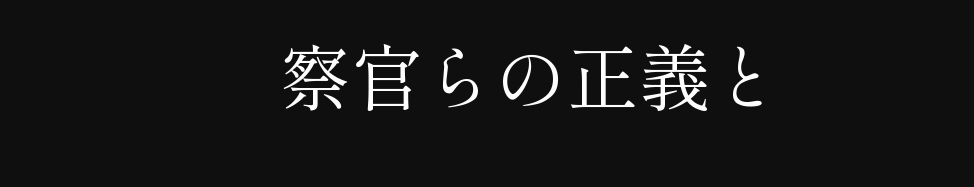察官らの正義と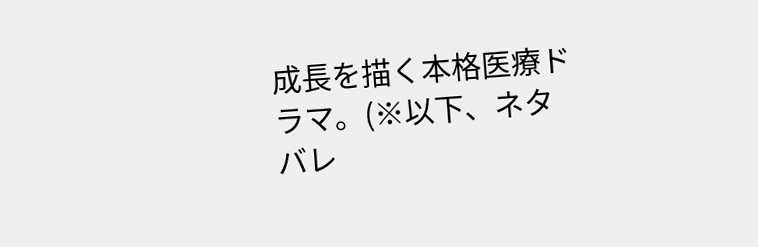成長を描く本格医療ドラマ。(※以下、ネタバレ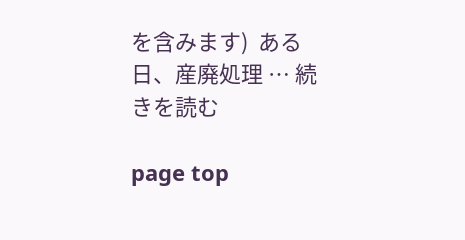を含みます)  ある日、産廃処理 … 続きを読む

page top